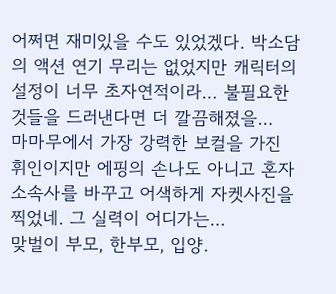어쩌면 재미있을 수도 있었겠다. 박소담의 액션 연기 무리는 없었지만 캐릭터의 설정이 너무 초자연적이라… 불필요한 것들을 드러낸다면 더 깔끔해졌을…
마마무에서 가장 강력한 보컬을 가진 휘인이지만 에핑의 손나도 아니고 혼자 소속사를 바꾸고 어색하게 자켓사진을 찍었네. 그 실력이 어디가는…
맞벌이 부모, 한부모, 입양.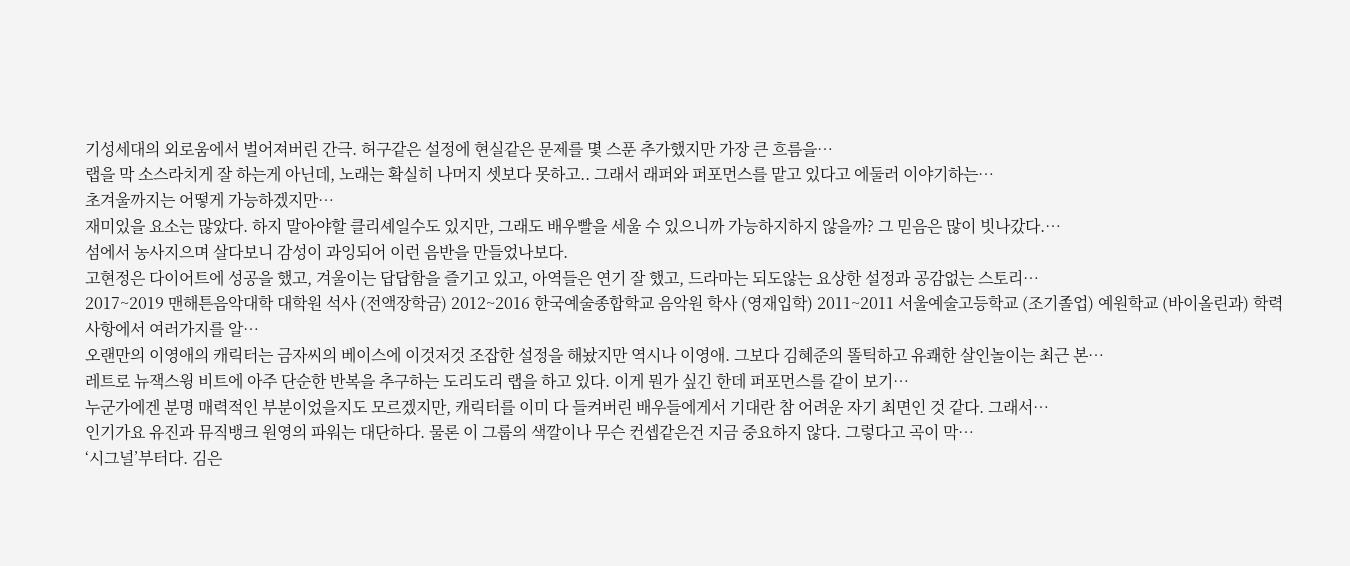기성세대의 외로움에서 벌어져버린 간극. 허구같은 설정에 현실같은 문제를 몇 스푼 추가했지만 가장 큰 흐름을…
랩을 막 소스라치게 잘 하는게 아닌데, 노래는 확실히 나머지 셋보다 못하고.. 그래서 래퍼와 퍼포먼스를 맡고 있다고 에둘러 이야기하는…
초겨울까지는 어떻게 가능하겠지만…
재미있을 요소는 많았다. 하지 말아야할 클리셰일수도 있지만, 그래도 배우빨을 세울 수 있으니까 가능하지하지 않을까? 그 믿음은 많이 빗나갔다.…
섬에서 농사지으며 살다보니 감성이 과잉되어 이런 음반을 만들었나보다.
고현정은 다이어트에 성공을 했고, 겨울이는 답답함을 즐기고 있고, 아역들은 연기 잘 했고, 드라마는 되도않는 요상한 설정과 공감없는 스토리…
2017~2019 맨해튼음악대학 대학원 석사 (전액장학금) 2012~2016 한국예술종합학교 음악원 학사 (영재입학) 2011~2011 서울예술고등학교 (조기졸업) 예원학교 (바이올린과) 학력사항에서 여러가지를 알…
오랜만의 이영애의 캐릭터는 금자씨의 베이스에 이것저것 조잡한 설정을 해놨지만 역시나 이영애. 그보다 김혜준의 똘틱하고 유쾌한 살인놀이는 최근 본…
레트로 뉴잭스윙 비트에 아주 단순한 반복을 추구하는 도리도리 랩을 하고 있다. 이게 뭔가 싶긴 한데 퍼포먼스를 같이 보기…
누군가에겐 분명 매력적인 부분이었을지도 모르겠지만, 캐릭터를 이미 다 들켜버린 배우들에게서 기대란 참 어려운 자기 최면인 것 같다. 그래서…
인기가요 유진과 뮤직뱅크 원영의 파워는 대단하다. 물론 이 그룹의 색깔이나 무슨 컨셉같은건 지금 중요하지 않다. 그렇다고 곡이 막…
‘시그널’부터다. 김은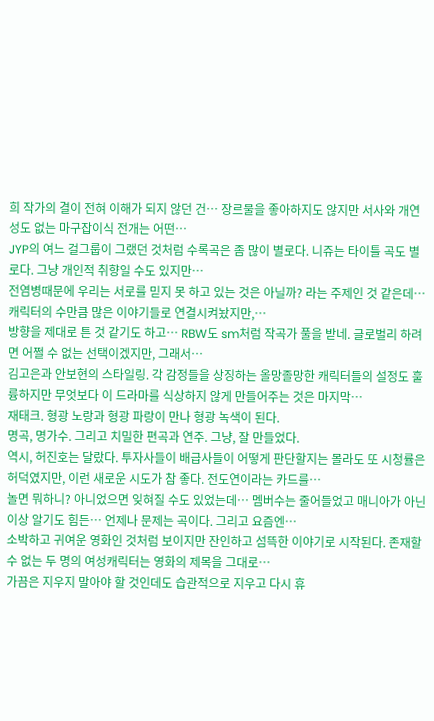희 작가의 결이 전혀 이해가 되지 않던 건… 장르물을 좋아하지도 않지만 서사와 개연성도 없는 마구잡이식 전개는 어떤…
JYP의 여느 걸그룹이 그랬던 것처럼 수록곡은 좀 많이 별로다. 니쥬는 타이틀 곡도 별로다. 그냥 개인적 취향일 수도 있지만…
전염병때문에 우리는 서로를 믿지 못 하고 있는 것은 아닐까? 라는 주제인 것 같은데… 캐릭터의 수만큼 많은 이야기들로 연결시켜놨지만,…
방향을 제대로 튼 것 같기도 하고… RBW도 sm처럼 작곡가 풀을 받네. 글로벌리 하려면 어쩔 수 없는 선택이겠지만, 그래서…
김고은과 안보현의 스타일링. 각 감정들을 상징하는 올망졸망한 캐릭터들의 설정도 훌륭하지만 무엇보다 이 드라마를 식상하지 않게 만들어주는 것은 마지막…
재태크. 형광 노랑과 형광 파랑이 만나 형광 녹색이 된다.
명곡, 명가수. 그리고 치밀한 편곡과 연주. 그냥, 잘 만들었다.
역시, 허진호는 달랐다. 투자사들이 배급사들이 어떻게 판단할지는 몰라도 또 시청률은 허덕였지만, 이런 새로운 시도가 참 좋다. 전도연이라는 카드를…
놀면 뭐하니? 아니었으면 잊혀질 수도 있었는데… 멤버수는 줄어들었고 매니아가 아닌 이상 알기도 힘든… 언제나 문제는 곡이다. 그리고 요즘엔…
소박하고 귀여운 영화인 것처럼 보이지만 잔인하고 섬뜩한 이야기로 시작된다. 존재할 수 없는 두 명의 여성캐릭터는 영화의 제목을 그대로…
가끔은 지우지 말아야 할 것인데도 습관적으로 지우고 다시 휴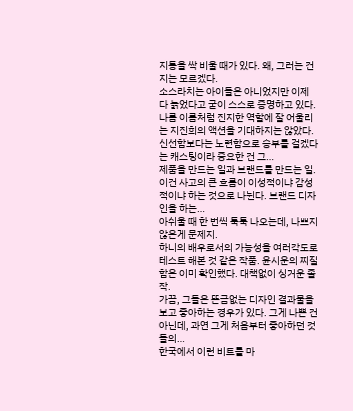지통을 싹 비울 때가 있다. 왜, 그러는 건지는 모르겠다.
소스라치는 아이돌은 아니었지만 이제 다 늙었다고 굳이 스스로 증명하고 있다.
나름 이름처럼 진지한 역할에 잘 어울리는 지진희의 액션을 기대하지는 않았다. 신선함보다는 노련함으로 승부를 걸겠다는 캐스팅이라 중요한 건 그…
제품을 만드는 일과 브랜드를 만드는 일. 이건 사고의 큰 흐름이 이성적이냐 감성적이냐 하는 것으로 나뉜다. 브랜드 디자인을 하는…
아쉬울 때 한 번씩 툭툭 나오는데, 나쁘지 않은게 문제지.
하니의 배우로서의 가능성을 여러각도로 테스트 해본 것 같은 작품. 윤시운의 찌질함은 이미 확인했다. 대책없이 싱거운 졸작.
가끔, 그들은 뜬금없는 디자인 결과물을 보고 좋아하는 경우가 있다. 그게 나쁜 건 아닌데, 과연 그게 처음부터 좋아하던 것들의…
한국에서 이런 비트를 마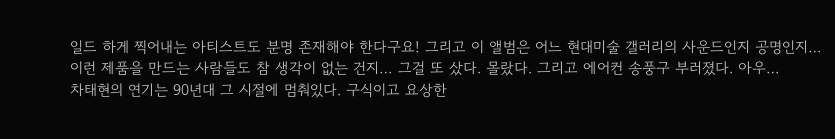일드 하게 찍어내는 아티스트도 분명 존재해야 한다구요! 그리고 이 앨범은 어느 현대미술 갤러리의 사운드인지 공명인지…
이런 제품을 만드는 사람들도 참 생각이 없는 건지… 그걸 또 샀다. 몰랐다. 그리고 에어컨 송풍구 부러졌다. 아우…
차태현의 연기는 90년대 그 시절에 멈춰있다. 구식이고 요상한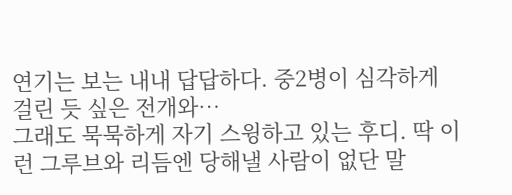연기는 보는 내내 답답하다. 중2병이 심각하게 걸린 듯 싶은 전개와…
그래도 묵묵하게 자기 스윙하고 있는 후디. 딱 이런 그루브와 리듬엔 당해낼 사람이 없단 말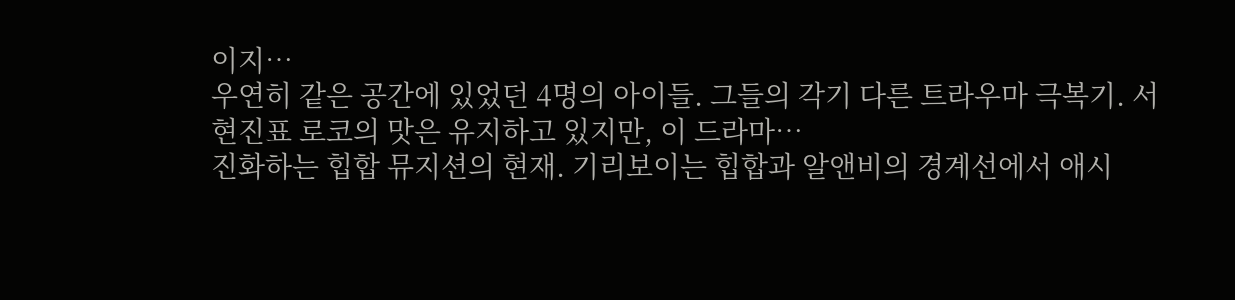이지…
우연히 같은 공간에 있었던 4명의 아이들. 그들의 각기 다른 트라우마 극복기. 서현진표 로코의 맛은 유지하고 있지만, 이 드라마…
진화하는 힙합 뮤지션의 현재. 기리보이는 힙합과 알앤비의 경계선에서 애시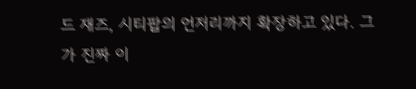드 재즈, 시티팝의 언저리까지 확장하고 있다. 그가 진짜 이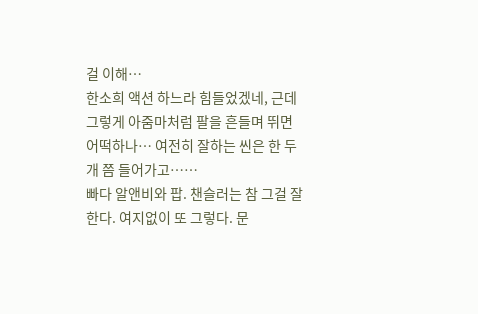걸 이해…
한소희 액션 하느라 힘들었겠네, 근데 그렇게 아줌마처럼 팔을 흔들며 뛰면 어떡하나… 여전히 잘하는 씬은 한 두개 쯤 들어가고……
빠다 알앤비와 팝. 챈슬러는 참 그걸 잘 한다. 여지없이 또 그렇다. 문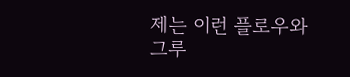제는 이런 플로우와 그루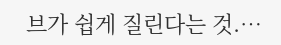브가 쉽게 질린다는 것.…